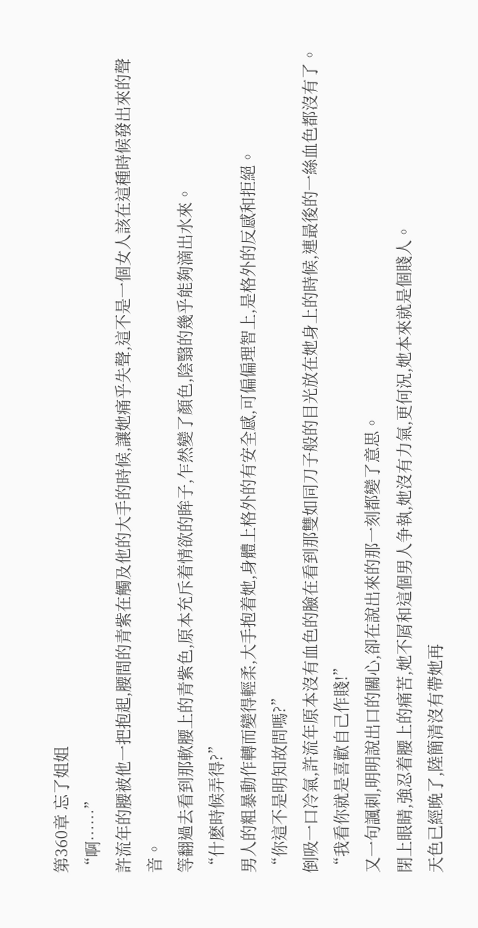第360章 忘了姐姐
“啊……”
許流年的腰被他一把抱起,腰間的青紫在觸及他的大手的時候,讓她痛乎失聲,這不是一個女人該在這種時候發出來的聲音。
等翻過去看到那軟腰上的青紫色,原本充斥着情欲的眸子,乍然變了顏色,陰翳的幾乎能夠滴出水來。
“什麽時候弄得?”
男人的粗暴動作轉而變得輕柔,大手抱着她,身體上格外的有安全感,可偏偏理智上,是格外的反感和拒絕。
“你這不是明知故問嗎?”
倒吸一口冷氣,許流年原本沒有血色的臉在看到那雙如同刀子般的目光放在她身上的時候,連最後的一絲血色都沒有了。
“我看你就是喜歡自己作賤!”
又一句諷刺,明明說出口的關心,卻在說出來的那一刻都變了意思。
閉上眼睛,強忍着腰上的痛苦,她不屑和這個男人争執,她沒有力氣,更何況,她本來就是個賤人。
天色已經晚了,陸簡清沒有帶她再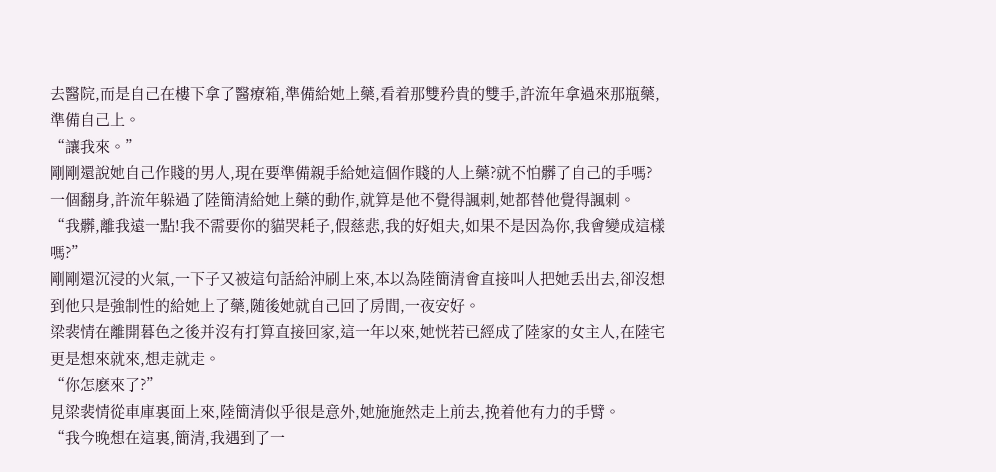去醫院,而是自己在樓下拿了醫療箱,準備給她上藥,看着那雙矜貴的雙手,許流年拿過來那瓶藥,準備自己上。
“讓我來。”
剛剛還說她自己作賤的男人,現在要準備親手給她這個作賤的人上藥?就不怕髒了自己的手嗎?
一個翻身,許流年躲過了陸簡清給她上藥的動作,就算是他不覺得諷刺,她都替他覺得諷刺。
“我髒,離我遠一點!我不需要你的貓哭耗子,假慈悲,我的好姐夫,如果不是因為你,我會變成這樣嗎?”
剛剛還沉浸的火氣,一下子又被這句話給沖刷上來,本以為陸簡清會直接叫人把她丢出去,卻沒想到他只是強制性的給她上了藥,随後她就自己回了房間,一夜安好。
梁裴情在離開暮色之後并沒有打算直接回家,這一年以來,她恍若已經成了陸家的女主人,在陸宅更是想來就來,想走就走。
“你怎麽來了?”
見梁裴情從車庫裏面上來,陸簡清似乎很是意外,她施施然走上前去,挽着他有力的手臂。
“我今晚想在這裏,簡清,我遇到了一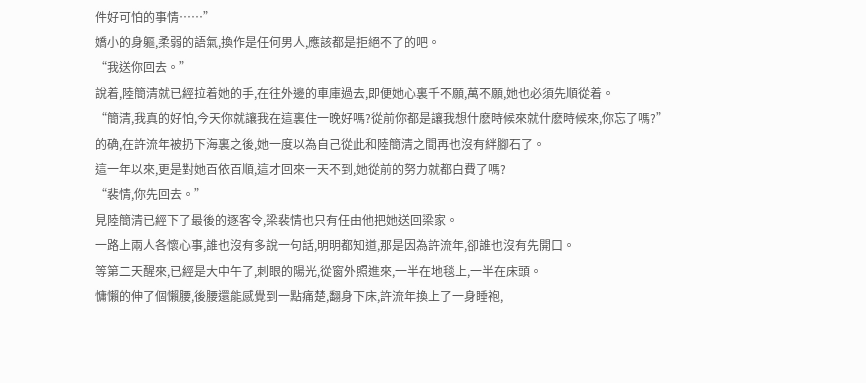件好可怕的事情……”
嬌小的身軀,柔弱的語氣,換作是任何男人,應該都是拒絕不了的吧。
“我送你回去。”
說着,陸簡清就已經拉着她的手,在往外邊的車庫過去,即便她心裏千不願,萬不願,她也必須先順從着。
“簡清,我真的好怕,今天你就讓我在這裏住一晚好嗎?從前你都是讓我想什麽時候來就什麽時候來,你忘了嗎?”
的确,在許流年被扔下海裏之後,她一度以為自己從此和陸簡清之間再也沒有絆腳石了。
這一年以來,更是對她百依百順,這才回來一天不到,她從前的努力就都白費了嗎?
“裴情,你先回去。”
見陸簡清已經下了最後的逐客令,梁裴情也只有任由他把她送回梁家。
一路上兩人各懷心事,誰也沒有多說一句話,明明都知道,那是因為許流年,卻誰也沒有先開口。
等第二天醒來,已經是大中午了,刺眼的陽光,從窗外照進來,一半在地毯上,一半在床頭。
慵懶的伸了個懶腰,後腰還能感覺到一點痛楚,翻身下床,許流年換上了一身睡袍,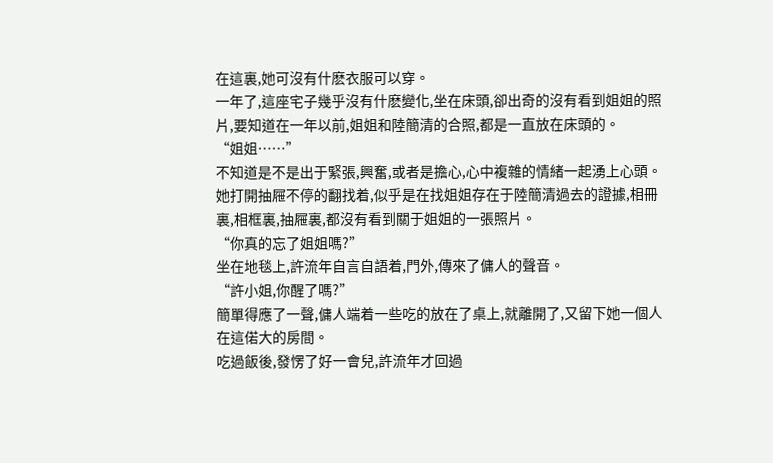在這裏,她可沒有什麽衣服可以穿。
一年了,這座宅子幾乎沒有什麽變化,坐在床頭,卻出奇的沒有看到姐姐的照片,要知道在一年以前,姐姐和陸簡清的合照,都是一直放在床頭的。
“姐姐……”
不知道是不是出于緊張,興奮,或者是擔心,心中複雜的情緒一起湧上心頭。
她打開抽屜不停的翻找着,似乎是在找姐姐存在于陸簡清過去的證據,相冊裏,相框裏,抽屜裏,都沒有看到關于姐姐的一張照片。
“你真的忘了姐姐嗎?”
坐在地毯上,許流年自言自語着,門外,傳來了傭人的聲音。
“許小姐,你醒了嗎?”
簡單得應了一聲,傭人端着一些吃的放在了桌上,就離開了,又留下她一個人在這偌大的房間。
吃過飯後,發愣了好一會兒,許流年才回過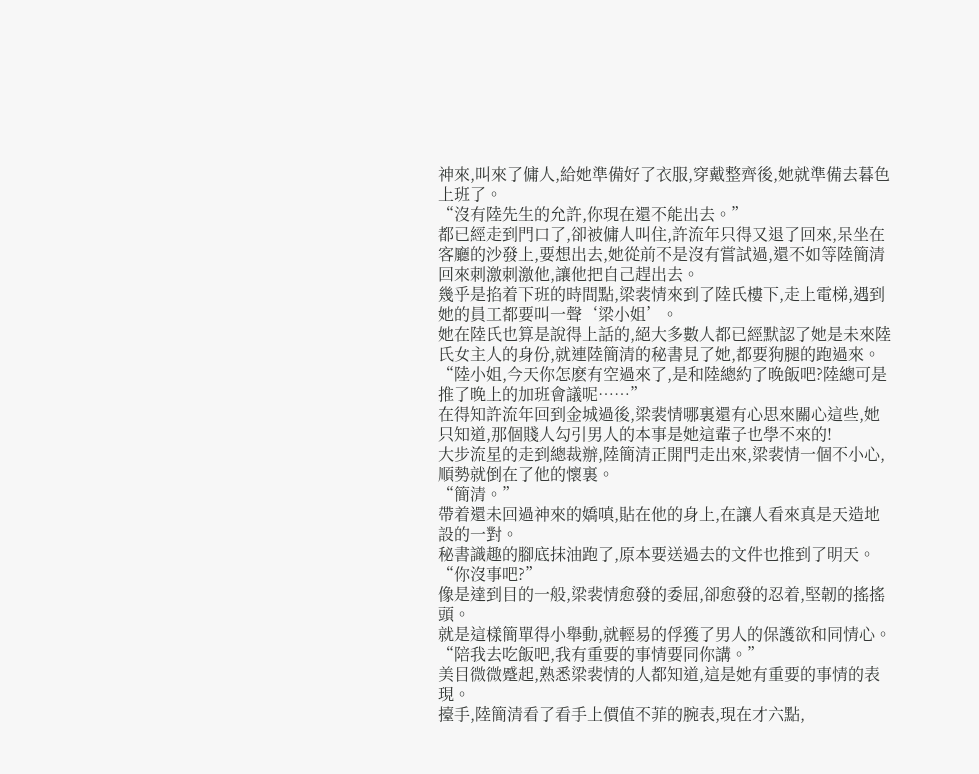神來,叫來了傭人,給她準備好了衣服,穿戴整齊後,她就準備去暮色上班了。
“沒有陸先生的允許,你現在還不能出去。”
都已經走到門口了,卻被傭人叫住,許流年只得又退了回來,呆坐在客廳的沙發上,要想出去,她從前不是沒有嘗試過,還不如等陸簡清回來刺激刺激他,讓他把自己趕出去。
幾乎是掐着下班的時間點,梁裴情來到了陸氏樓下,走上電梯,遇到她的員工都要叫一聲‘梁小姐’。
她在陸氏也算是說得上話的,絕大多數人都已經默認了她是未來陸氏女主人的身份,就連陸簡清的秘書見了她,都要狗腿的跑過來。
“陸小姐,今天你怎麽有空過來了,是和陸總約了晚飯吧?陸總可是推了晚上的加班會議呢……”
在得知許流年回到金城過後,梁裴情哪裏還有心思來關心這些,她只知道,那個賤人勾引男人的本事是她這輩子也學不來的!
大步流星的走到總裁辦,陸簡清正開門走出來,梁裴情一個不小心,順勢就倒在了他的懷裏。
“簡清。”
帶着還未回過神來的嬌嗔,貼在他的身上,在讓人看來真是天造地設的一對。
秘書識趣的腳底抹油跑了,原本要送過去的文件也推到了明天。
“你沒事吧?”
像是達到目的一般,梁裴情愈發的委屈,卻愈發的忍着,堅韌的搖搖頭。
就是這樣簡單得小舉動,就輕易的俘獲了男人的保護欲和同情心。
“陪我去吃飯吧,我有重要的事情要同你講。”
美目微微蹙起,熟悉梁裴情的人都知道,這是她有重要的事情的表現。
擡手,陸簡清看了看手上價值不菲的腕表,現在才六點,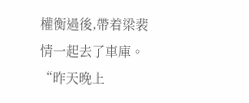權衡過後,帶着梁裴情一起去了車庫。
“昨天晚上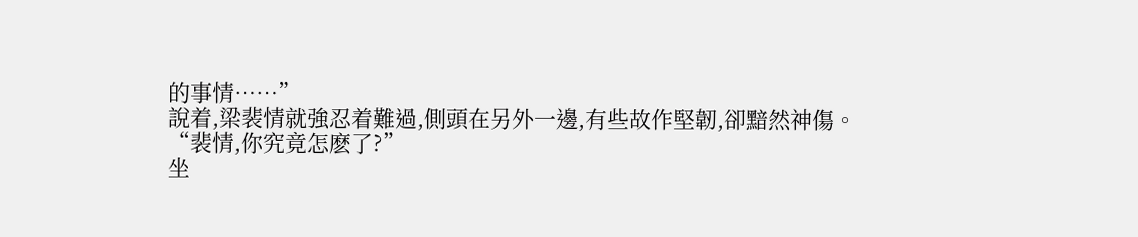的事情……”
說着,梁裴情就強忍着難過,側頭在另外一邊,有些故作堅韌,卻黯然神傷。
“裴情,你究竟怎麽了?”
坐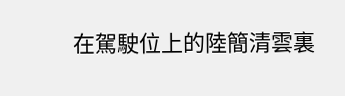在駕駛位上的陸簡清雲裏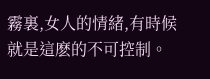霧裏,女人的情緒,有時候就是這麽的不可控制。